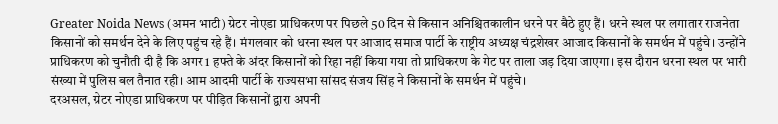Greater Noida News (अमन भाटी) ग्रेटर नोएडा प्राधिकरण पर पिछले 50 दिन से किसान अनिश्चितकालीन धरने पर बैठे हुए हैं। धरने स्थल पर लगातार राजनेता किसानों को समर्थन देने के लिए पहुंच रहे हैं। मंगलवार को धरना स्थल पर आजाद समाज पार्टी के राष्ट्रीय अध्यक्ष चंद्रशेखर आजाद किसानों के समर्थन में पहुंचे। उन्होंने प्राधिकरण को चुनौती दी है कि अगर 1 हफ्ते के अंदर किसानों को रिहा नहीं किया गया तो प्राधिकरण के गेट पर ताला जड़ दिया जाएगा। इस दौरान धरना स्थल पर भारी संख्या में पुलिस बल तैनात रही। आम आदमी पार्टी के राज्यसभा सांसद संजय सिंह ने किसानों के समर्थन में पहुंचे।
दरअसल, ग्रेटर नोएडा प्राधिकरण पर पीड़ित किसानों द्वारा अपनी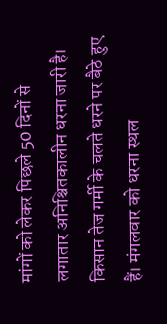मांगों को लेकर पिछले 50 दिनों से लगातार अनिश्चितकालीन धरना जारी है। किसान तेज गर्मी के चलते धरने पर बैठे हुए हैं। मंगलवार को धरना स्थल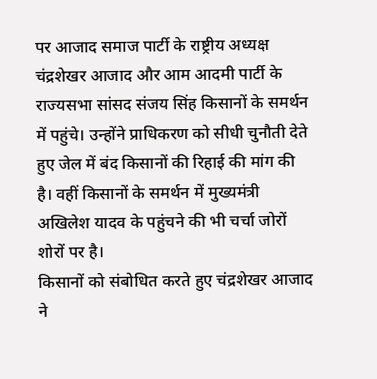पर आजाद समाज पार्टी के राष्ट्रीय अध्यक्ष चंद्रशेखर आजाद और आम आदमी पार्टी के राज्यसभा सांसद संजय सिंह किसानों के समर्थन में पहुंचे। उन्होंने प्राधिकरण को सीधी चुनौती देते हुए जेल में बंद किसानों की रिहाई की मांग की है। वहीं किसानों के समर्थन में मुख्यमंत्री अखिलेश यादव के पहुंचने की भी चर्चा जोरों शोरों पर है।
किसानों को संबोधित करते हुए चंद्रशेखर आजाद ने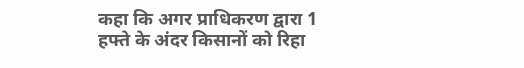कहा कि अगर प्राधिकरण द्वारा 1 हफ्ते के अंदर किसानों को रिहा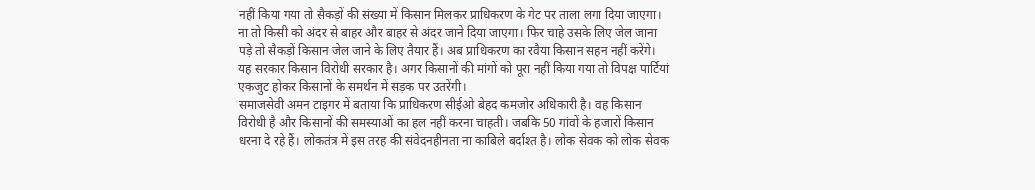नहीं किया गया तो सैकड़ों की संख्या में किसान मिलकर प्राधिकरण के गेट पर ताला लगा दिया जाएगा। ना तो किसी को अंदर से बाहर और बाहर से अंदर जाने दिया जाएगा। फिर चाहे उसके लिए जेल जाना पड़े तो सैकड़ों किसान जेल जाने के लिए तैयार हैं। अब प्राधिकरण का रवैया किसान सहन नहीं करेंगे। यह सरकार किसान विरोधी सरकार है। अगर किसानों की मांगों को पूरा नहीं किया गया तो विपक्ष पार्टियां एकजुट होकर किसानों के समर्थन में सड़क पर उतरेंगी।
समाजसेवी अमन टाइगर में बताया कि प्राधिकरण सीईओ बेहद कमजोर अधिकारी है। वह किसान विरोधी है और किसानों की समस्याओं का हल नहीं करना चाहती। जबकि 50 गांवों के हजारों किसान धरना दे रहे हैं। लोकतंत्र में इस तरह की संवेदनहीनता ना काबिले बर्दाश्त है। लोक सेवक को लोक सेवक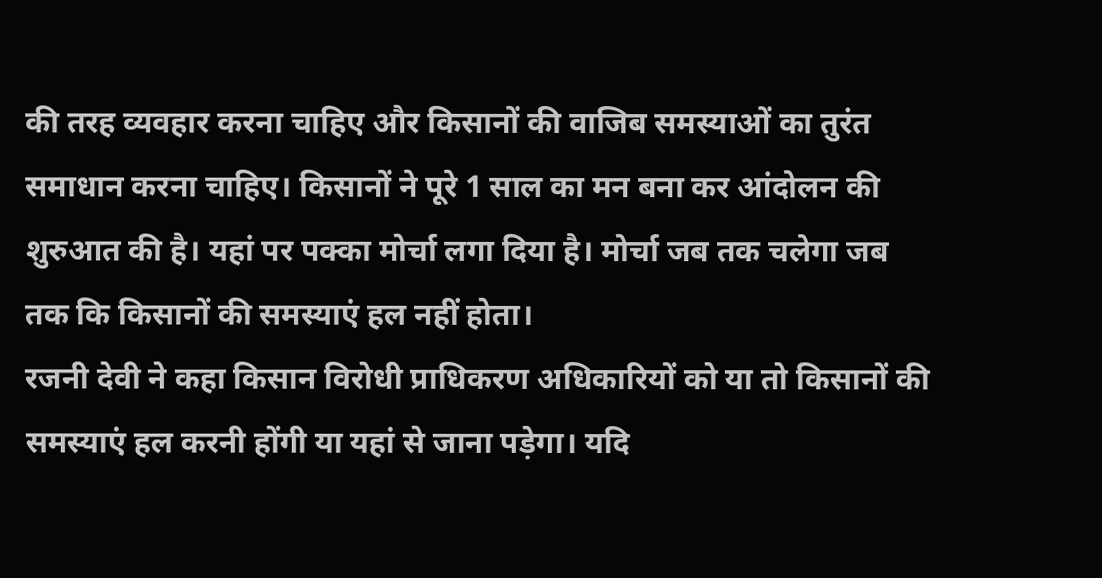की तरह व्यवहार करना चाहिए और किसानों की वाजिब समस्याओं का तुरंत समाधान करना चाहिए। किसानों ने पूरे 1 साल का मन बना कर आंदोलन की शुरुआत की है। यहां पर पक्का मोर्चा लगा दिया है। मोर्चा जब तक चलेगा जब तक कि किसानों की समस्याएं हल नहीं होता।
रजनी देवी ने कहा किसान विरोधी प्राधिकरण अधिकारियों को या तो किसानों की समस्याएं हल करनी होंगी या यहां से जाना पड़ेगा। यदि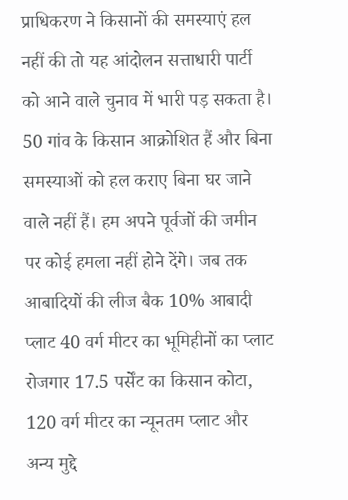प्राधिकरण ने किसानों की समस्याएं हल नहीं की तो यह आंदोलन सत्ताधारी पार्टी को आने वाले चुनाव में भारी पड़ सकता है। 50 गांव के किसान आक्रोशित हैं और बिना समस्याओं को हल कराए बिना घर जाने वाले नहीं हैं। हम अपने पूर्वजों की जमीन पर कोई हमला नहीं होने देंगे। जब तक आबादियों की लीज बैक 10% आबादी प्लाट 40 वर्ग मीटर का भूमिहीनों का प्लाट रोजगार 17.5 पर्सेंट का किसान कोटा, 120 वर्ग मीटर का न्यूनतम प्लाट और अन्य मुद्दे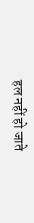हल नहीं हो जाते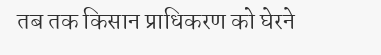तब तक किसान प्राधिकरण को घेरने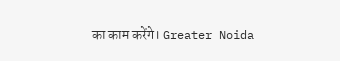का काम करेंगे। Greater Noida